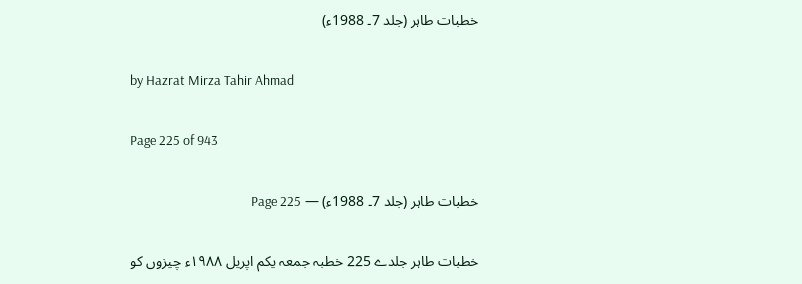خطبات طاہر (جلد 7۔ 1988ء)

by Hazrat Mirza Tahir Ahmad

Page 225 of 943

خطبات طاہر (جلد 7۔ 1988ء) — Page 225

خطبات طاہر جلدے 225 خطبہ جمعہ یکم اپریل ۱۹۸۸ء چیزوں کو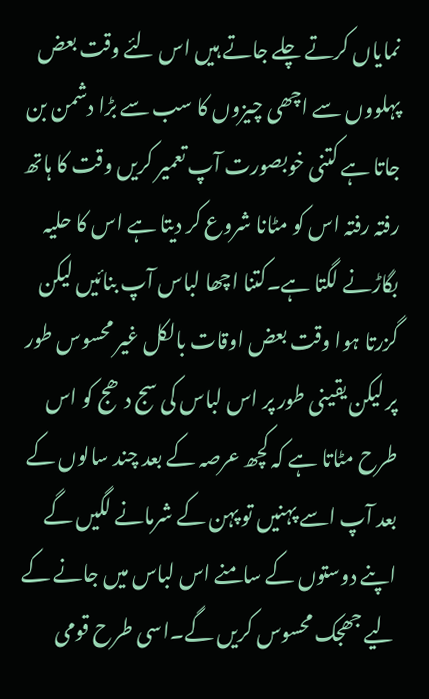نمایاں کرتے چلے جاتے ہیں اس لئے وقت بعض پہلووں سے اچھی چیزوں کا سب سے بڑا دشمن بن جاتا ہے کتنی خوبصورت آپ تعمیر کریں وقت کا ہاتھ رفتہ رفتہ اس کو مٹانا شروع کر دیتا ہے اس کا حلیہ بگاڑنے لگتا ہے۔کتنا اچھا لباس آپ بنائیں لیکن گزرتا ہوا وقت بعض اوقات بالکل غیر محسوس طور پر لیکن یقینی طور پر اس لباس کی سج دھج کو اس طرح مٹاتا ہے کہ کچھ عرصہ کے بعد چند سالوں کے بعد آپ اسے پہنیں تو پہن کے شرمانے لگیں گے اپنے دوستوں کے سامنے اس لباس میں جانے کے لیے جھجک محسوس کریں گے۔اسی طرح قومی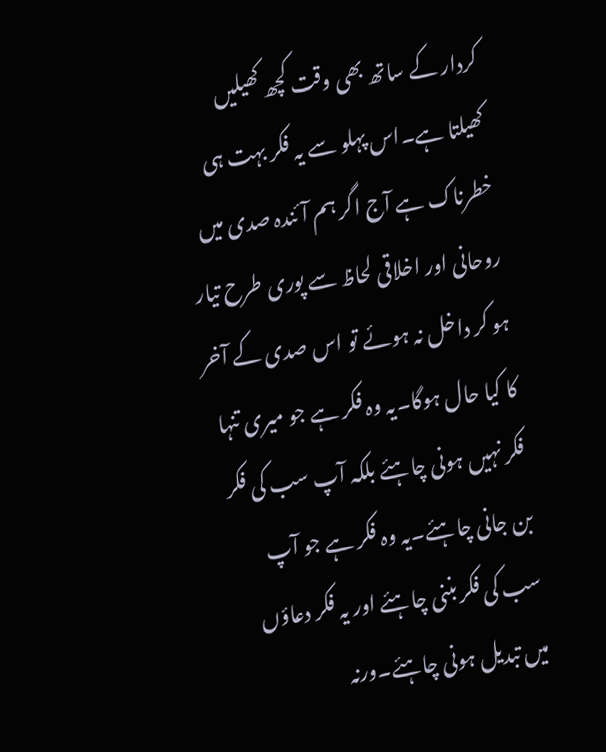کردار کے ساتھ بھی وقت کچھ کھیلیں کھیلتا ہے۔اس پہلو سے یہ فکر بہت ہی خطرناک ہے آج اگر ہم آئندہ صدی میں روحانی اور اخلاقی لحاظ سے پوری طرح تیار ہو کر داخل نہ ہوئے تو اس صدی کے آخر کا کیا حال ہوگا۔یہ وہ فکر ہے جو میری تنہا فکر نہیں ہونی چاہئے بلکہ آپ سب کی فکر بن جانی چاہئے۔یہ وہ فکر ہے جو آپ سب کی فکر بننی چاہئے اور یہ فکر دعاؤں میں تبدیل ہونی چاہئے۔ورنہ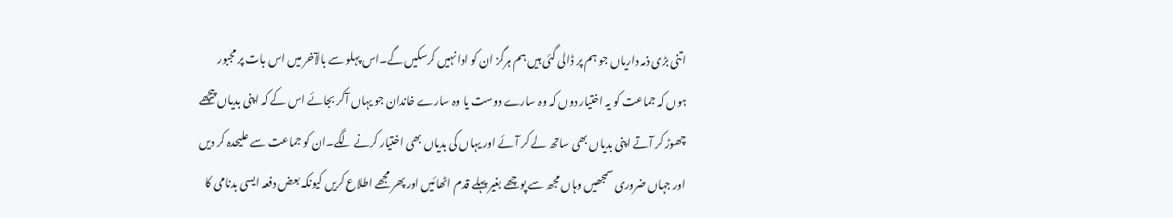اتنی بڑی ذمہ داریاں جو ہم پر ڈالی گئی ہیں ہم ہرگز ان کو ادا نہیں کرسکیں گے۔اس پہلو سے بالآخر میں اس بات پر مجبور ہوں کہ جماعت کو یہ اختیار دوں کہ وہ سارے دوست یا وہ سارے خاندان جو یہاں آکر بجائے اس کے کہ اپنی بدیاں پیچھے چھوڑ کر آتے اپنی بدیاں بھی ساتھ لے کر آئے اور یہاں کی بدیاں بھی اختیار کرنے لگے۔ان کو جماعت سے علیحدہ کر دیں اور جہاں ضروری سمجھیں وہاں مجھ سے پوچھے بغیر پہلے قدم اٹھائیں اور پھر مجھے اطلاع کریں کیونکہ بعض دفعہ ایسی بدنامی کا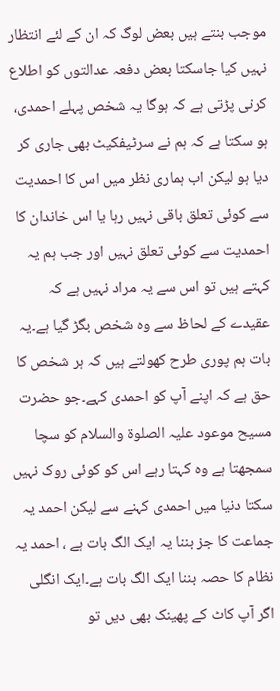موجب بنتے ہیں بعض لوگ کہ ان کے لئے انتظار نہیں کیا جاسکتا بعض دفعہ عدالتوں کو اطلاع کرنی پڑتی ہے کہ ہوگا یہ شخص پہلے احمدی، ہو سکتا ہے کہ ہم نے سرٹیفکیٹ بھی جاری کر دیا ہو لیکن اب ہماری نظر میں اس کا احمدیت سے کوئی تعلق باقی نہیں رہا یا اس خاندان کا احمدیت سے کوئی تعلق نہیں اور جب ہم یہ کہتے ہیں تو اس سے یہ مراد نہیں ہے کہ عقیدے کے لحاظ سے وہ شخص بگڑ گیا ہے۔یہ بات ہم پوری طرح کھولتے ہیں کہ ہر شخص کا حق ہے کہ اپنے آپ کو احمدی کہے۔جو حضرت مسیح موعود علیہ الصلوۃ والسلام کو سچا سمجھتا ہے وہ کہتا رہے اس کو کوئی روک نہیں سکتا دنیا میں احمدی کہنے سے لیکن احمد یہ جماعت کا جز بننا یہ ایک الگ بات ہے ، احمد یہ نظام کا حصہ بننا ایک الگ بات ہے۔ایک انگلی اگر آپ کاٹ کے پھینک بھی دیں تو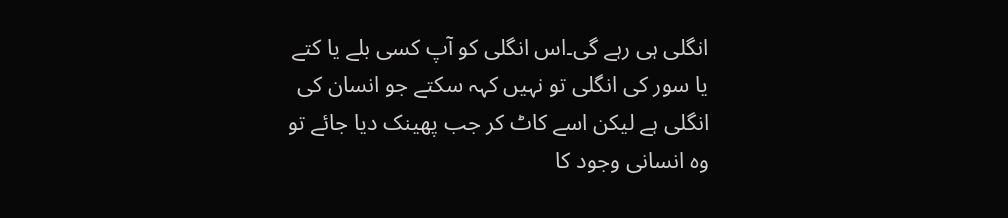انگلی ہی رہے گی۔اس انگلی کو آپ کسی بلے یا کتے یا سور کی انگلی تو نہیں کہہ سکتے جو انسان کی انگلی ہے لیکن اسے کاٹ کر جب پھینک دیا جائے تو وہ انسانی وجود کا